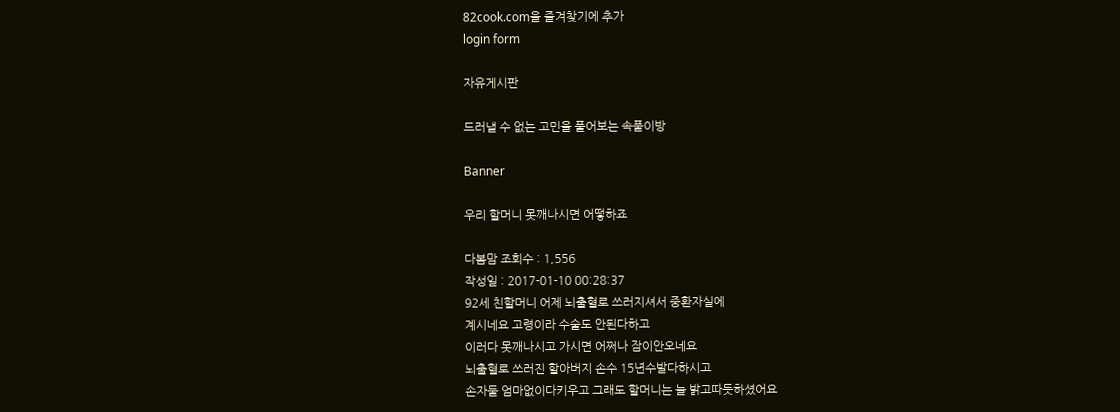82cook.com을 즐겨찾기에 추가
login form

자유게시판

드러낼 수 없는 고민을 풀어보는 속풀이방

Banner

우리 할머니 못깨나시면 어떻하죠

다봄맘 조회수 : 1,556
작성일 : 2017-01-10 00:28:37
92세 친할머니 어제 뇌출혈로 쓰러지셔서 중환자실에
계시네요 고령이라 수술도 안된다하고
이러다 못깨나시고 가시면 어쩌나 잠이안오네요
뇌출혈로 쓰러진 할아버지 손수 15년수발다하시고
손자둘 엄마없이다키우고 그래도 할머니는 늘 밝고따듯하셨어요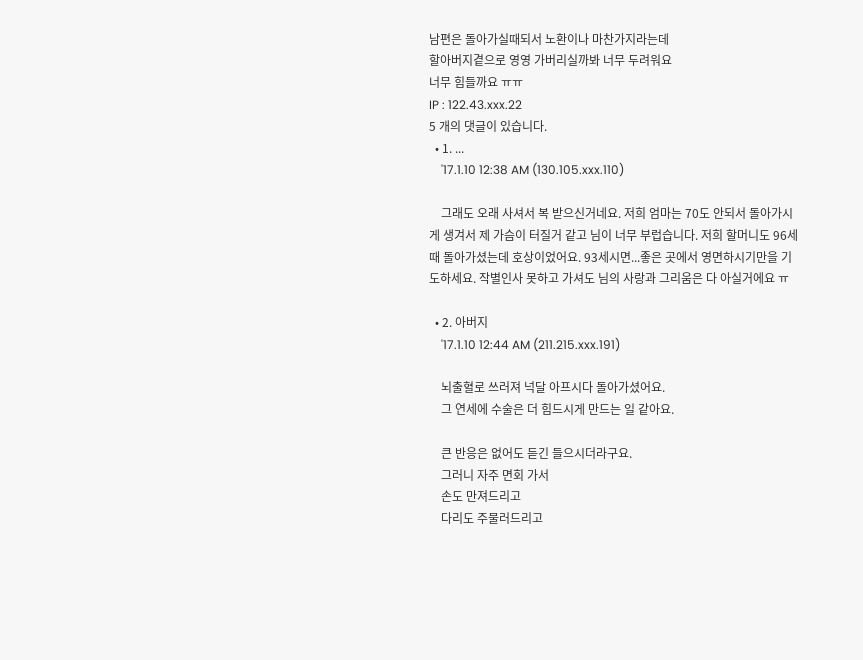남편은 돌아가실때되서 노환이나 마찬가지라는데
할아버지곁으로 영영 가버리실까봐 너무 두려워요
너무 힘들까요 ㅠㅠ
IP : 122.43.xxx.22
5 개의 댓글이 있습니다.
  • 1. ...
    '17.1.10 12:38 AM (130.105.xxx.110)

    그래도 오래 사셔서 복 받으신거네요. 저희 엄마는 70도 안되서 돌아가시게 생겨서 제 가슴이 터질거 같고 님이 너무 부럽습니다. 저희 할머니도 96세때 돌아가셨는데 호상이었어요. 93세시면...좋은 곳에서 영면하시기만을 기도하세요. 작별인사 못하고 가셔도 님의 사랑과 그리움은 다 아실거에요 ㅠ

  • 2. 아버지
    '17.1.10 12:44 AM (211.215.xxx.191)

    뇌출혈로 쓰러져 넉달 아프시다 돌아가셨어요.
    그 연세에 수술은 더 힘드시게 만드는 일 같아요.

    큰 반응은 없어도 듣긴 들으시더라구요.
    그러니 자주 면회 가서
    손도 만져드리고
    다리도 주물러드리고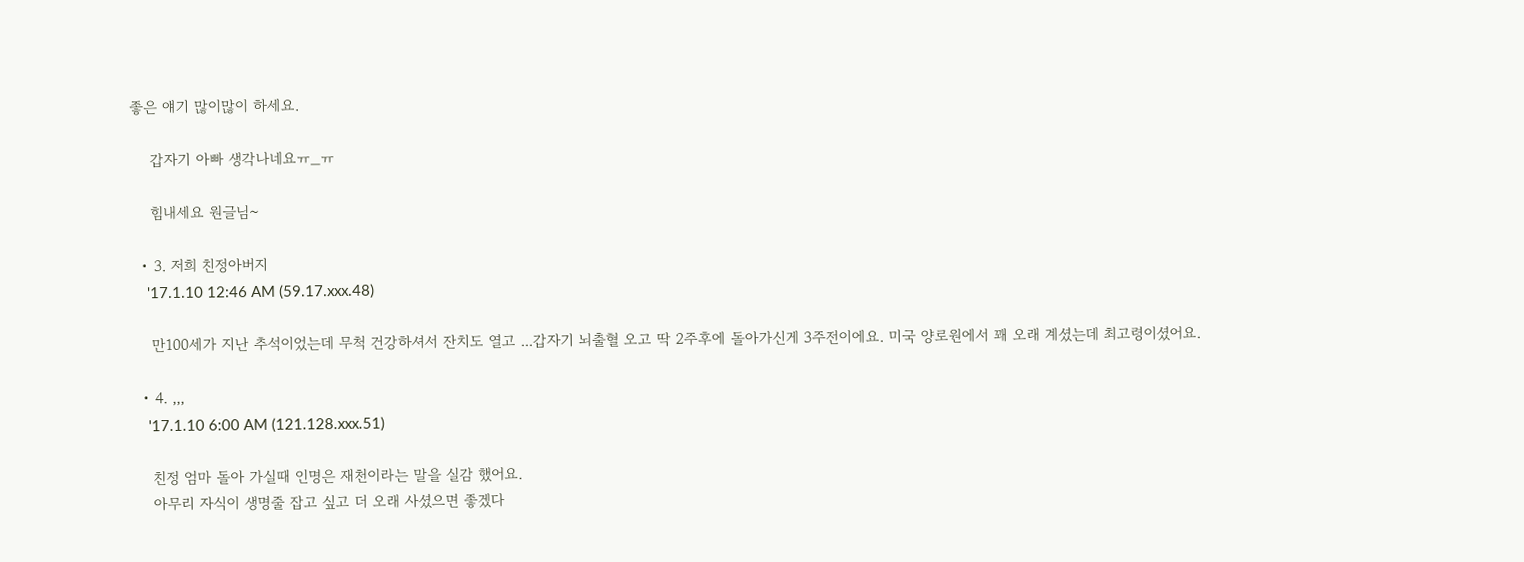좋은 얘기 많이많이 하세요.

    갑자기 아빠 생각나네요ㅠ_ㅠ

    힘내세요 원글님~

  • 3. 저희 친정아버지
    '17.1.10 12:46 AM (59.17.xxx.48)

    만100세가 지난 추석이었는데 무척 건강하셔서 잔치도 열고 ...갑자기 뇌출혈 오고 딱 2주후에 돌아가신게 3주전이에요. 미국 양로원에서 꽤 오래 계셨는데 최고령이셨어요.

  • 4. ,,,
    '17.1.10 6:00 AM (121.128.xxx.51)

    친정 엄마 돌아 가실때 인명은 재천이라는 말을 실감 했어요.
    아무리 자식이 생명줄 잡고 싶고 더 오래 사셨으면 좋겠다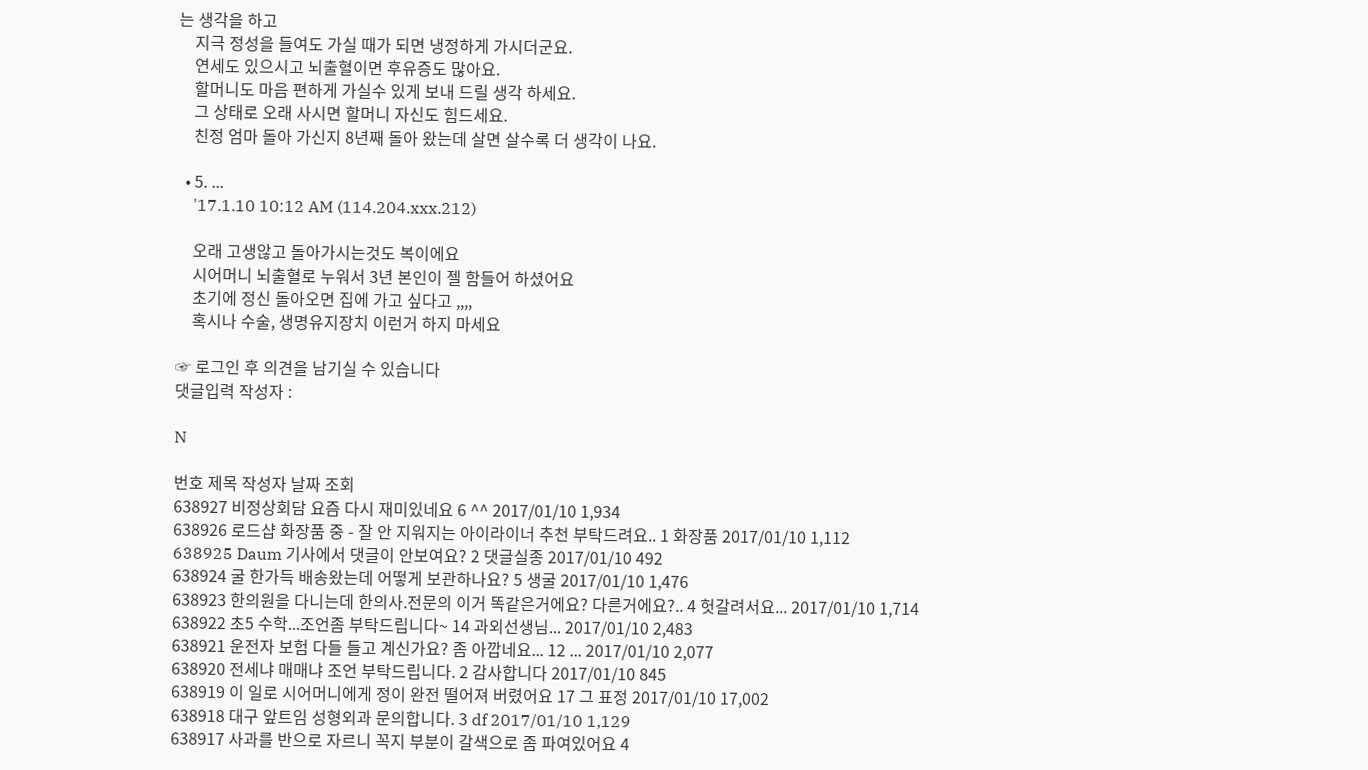는 생각을 하고
    지극 정성을 들여도 가실 때가 되면 냉정하게 가시더군요.
    연세도 있으시고 뇌출혈이면 후유증도 많아요.
    할머니도 마음 편하게 가실수 있게 보내 드릴 생각 하세요.
    그 상태로 오래 사시면 할머니 자신도 힘드세요.
    친정 엄마 돌아 가신지 8년째 돌아 왔는데 살면 살수록 더 생각이 나요.

  • 5. ...
    '17.1.10 10:12 AM (114.204.xxx.212)

    오래 고생않고 돌아가시는것도 복이에요
    시어머니 뇌출혈로 누워서 3년 본인이 젤 함들어 하셨어요
    초기에 정신 돌아오면 집에 가고 싶다고 ,,,,
    혹시나 수술, 생명유지장치 이런거 하지 마세요

☞ 로그인 후 의견을 남기실 수 있습니다
댓글입력 작성자 :

N

번호 제목 작성자 날짜 조회
638927 비정상회담 요즘 다시 재미있네요 6 ^^ 2017/01/10 1,934
638926 로드샵 화장품 중 - 잘 안 지워지는 아이라이너 추천 부탁드려요.. 1 화장품 2017/01/10 1,112
638925 Daum 기사에서 댓글이 안보여요? 2 댓글실종 2017/01/10 492
638924 굴 한가득 배송왔는데 어떻게 보관하나요? 5 생굴 2017/01/10 1,476
638923 한의원을 다니는데 한의사.전문의 이거 똑같은거에요? 다른거에요?.. 4 헛갈려서요... 2017/01/10 1,714
638922 초5 수학...조언좀 부탁드립니다~ 14 과외선생님... 2017/01/10 2,483
638921 운전자 보험 다들 들고 계신가요? 좀 아깝네요... 12 ... 2017/01/10 2,077
638920 전세냐 매매냐 조언 부탁드립니다. 2 감사합니다 2017/01/10 845
638919 이 일로 시어머니에게 정이 완전 떨어져 버렸어요 17 그 표정 2017/01/10 17,002
638918 대구 앞트임 성형외과 문의합니다. 3 df 2017/01/10 1,129
638917 사과를 반으로 자르니 꼭지 부분이 갈색으로 좀 파여있어요 4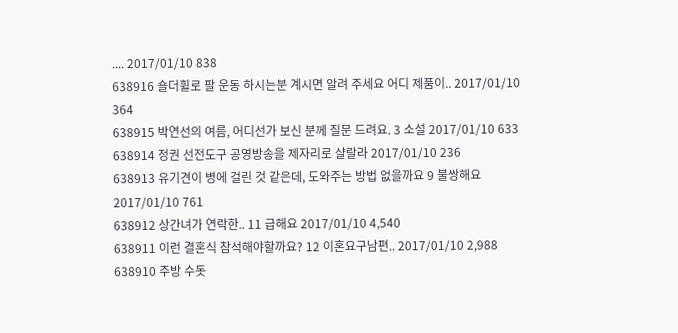.... 2017/01/10 838
638916 숄더휠로 팔 운동 하시는분 계시면 알려 주세요 어디 제품이.. 2017/01/10 364
638915 박연선의 여름, 어디선가 보신 분께 질문 드려요. 3 소설 2017/01/10 633
638914 정권 선전도구 공영방송을 제자리로 샬랄라 2017/01/10 236
638913 유기견이 병에 걸린 것 같은데, 도와주는 방법 없을까요 9 불쌍해요 2017/01/10 761
638912 상간녀가 연락한.. 11 급해요 2017/01/10 4,540
638911 이런 결혼식 참석해야할까요? 12 이혼요구남편.. 2017/01/10 2,988
638910 주방 수돗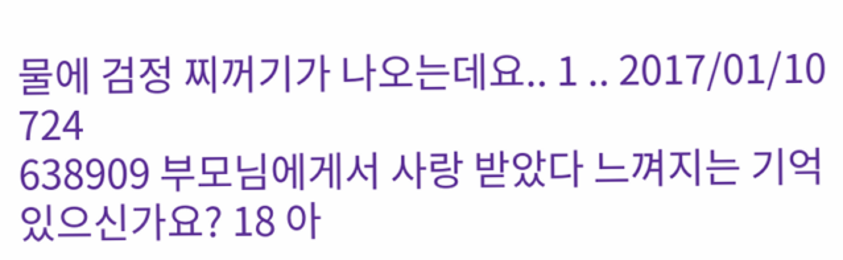물에 검정 찌꺼기가 나오는데요.. 1 .. 2017/01/10 724
638909 부모님에게서 사랑 받았다 느껴지는 기억 있으신가요? 18 아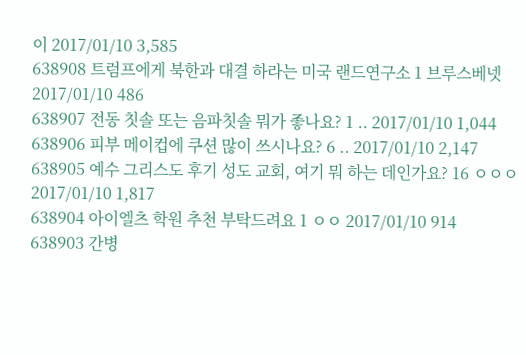이 2017/01/10 3,585
638908 트럼프에게 북한과 대결 하라는 미국 랜드연구소 1 브루스베넷 2017/01/10 486
638907 전동 칫솔 또는 음파칫솔 뭐가 좋나요? 1 .. 2017/01/10 1,044
638906 피부 메이컵에 쿠션 많이 쓰시나요? 6 .. 2017/01/10 2,147
638905 예수 그리스도 후기 성도 교회, 여기 뭐 하는 데인가요? 16 ㅇㅇㅇ 2017/01/10 1,817
638904 아이엘츠 학원 추천 부탁드려요 1 ㅇㅇ 2017/01/10 914
638903 간병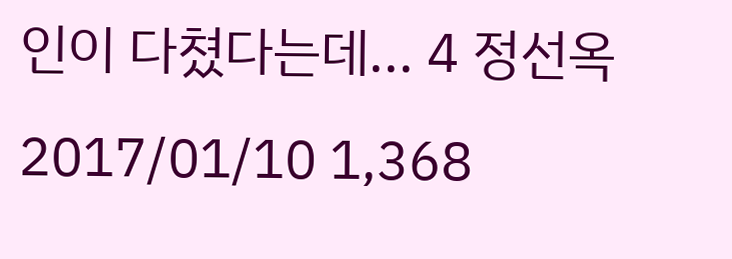인이 다쳤다는데... 4 정선옥 2017/01/10 1,368